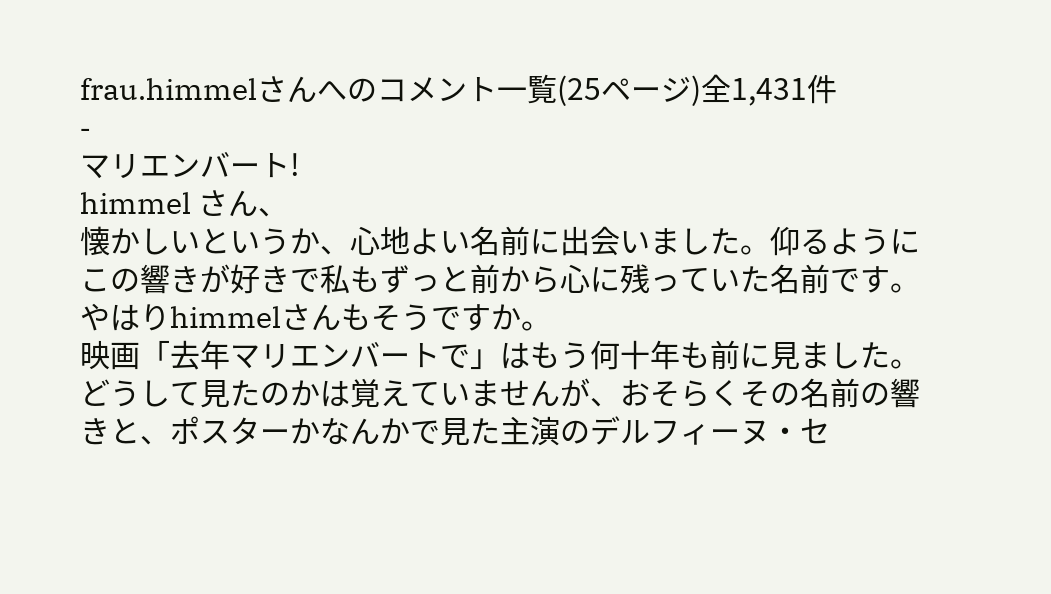frau.himmelさんへのコメント一覧(25ページ)全1,431件
-
マリエンバート!
himmel さん、
懐かしいというか、心地よい名前に出会いました。仰るようにこの響きが好きで私もずっと前から心に残っていた名前です。やはりhimmelさんもそうですか。
映画「去年マリエンバートで」はもう何十年も前に見ました。どうして見たのかは覚えていませんが、おそらくその名前の響きと、ポスターかなんかで見た主演のデルフィーヌ・セ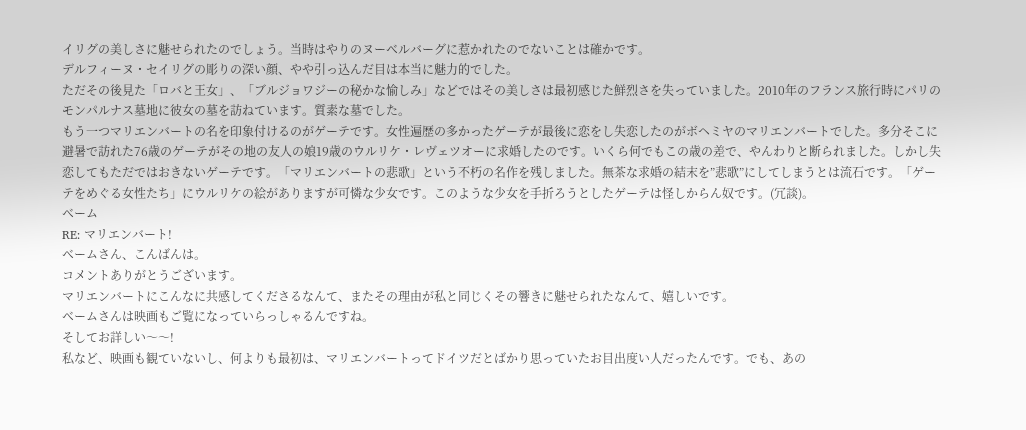イリグの美しさに魅せられたのでしょう。当時はやりのヌーベルバーグに惹かれたのでないことは確かです。
デルフィーヌ・セイリグの彫りの深い顔、やや引っ込んだ目は本当に魅力的でした。
ただその後見た「ロバと王女」、「ブルジョワジーの秘かな愉しみ」などではその美しさは最初感じた鮮烈さを失っていました。2010年のフランス旅行時にパリのモンパルナス墓地に彼女の墓を訪ねています。質素な墓でした。
もう一つマリエンバートの名を印象付けるのがゲーテです。女性遍歴の多かったゲーテが最後に恋をし失恋したのがボヘミヤのマリエンバートでした。多分そこに避暑で訪れた76歳のゲーテがその地の友人の娘19歳のウルリケ・レヴェツオーに求婚したのです。いくら何でもこの歳の差で、やんわりと断られました。しかし失恋してもただではおきないゲーテです。「マリエンバートの悲歌」という不朽の名作を残しました。無茶な求婚の結末を”悲歌”にしてしまうとは流石です。「ゲーテをめぐる女性たち」にウルリケの絵がありますが可憐な少女です。このような少女を手折ろうとしたゲーテは怪しからん奴です。(冗談)。
ベーム
RE: マリエンバート!
ベームさん、こんばんは。
コメントありがとうございます。
マリエンバートにこんなに共感してくださるなんて、またその理由が私と同じくその響きに魅せられたなんて、嬉しいです。
ベームさんは映画もご覧になっていらっしゃるんですね。
そしてお詳しい〜〜!
私など、映画も観ていないし、何よりも最初は、マリエンバートってドイツだとばかり思っていたお目出度い人だったんです。でも、あの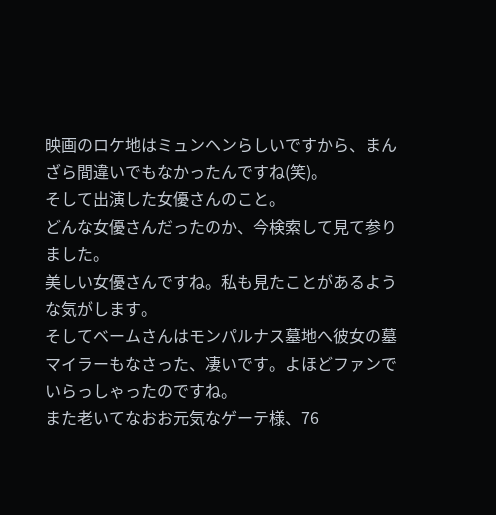映画のロケ地はミュンヘンらしいですから、まんざら間違いでもなかったんですね(笑)。
そして出演した女優さんのこと。
どんな女優さんだったのか、今検索して見て参りました。
美しい女優さんですね。私も見たことがあるような気がします。
そしてベームさんはモンパルナス墓地へ彼女の墓マイラーもなさった、凄いです。よほどファンでいらっしゃったのですね。
また老いてなおお元気なゲーテ様、76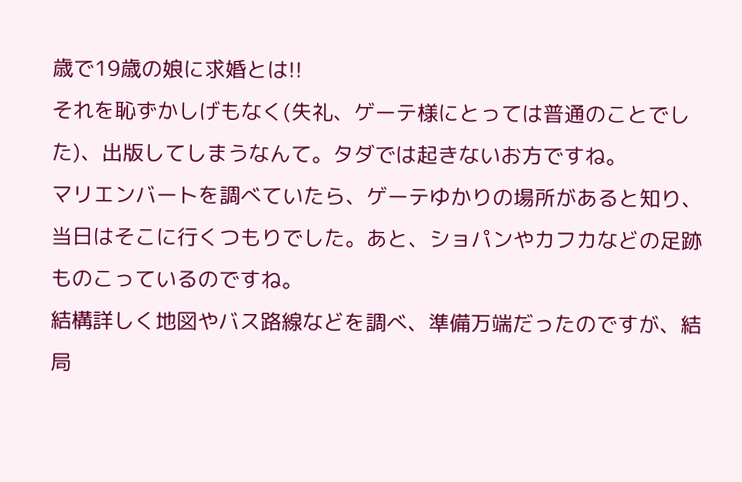歳で19歳の娘に求婚とは!!
それを恥ずかしげもなく(失礼、ゲーテ様にとっては普通のことでした)、出版してしまうなんて。タダでは起きないお方ですね。
マリエンバートを調べていたら、ゲーテゆかりの場所があると知り、当日はそこに行くつもりでした。あと、ショパンやカフカなどの足跡ものこっているのですね。
結構詳しく地図やバス路線などを調べ、準備万端だったのですが、結局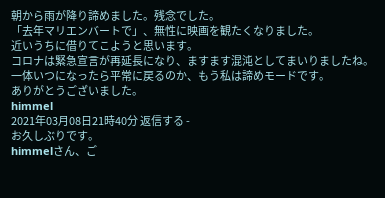朝から雨が降り諦めました。残念でした。
「去年マリエンバートで」、無性に映画を観たくなりました。
近いうちに借りてこようと思います。
コロナは緊急宣言が再延長になり、ますます混沌としてまいりましたね。
一体いつになったら平常に戻るのか、もう私は諦めモードです。
ありがとうございました。
himmel
2021年03月08日21時40分 返信する -
お久しぶりです。
himmelさん、ご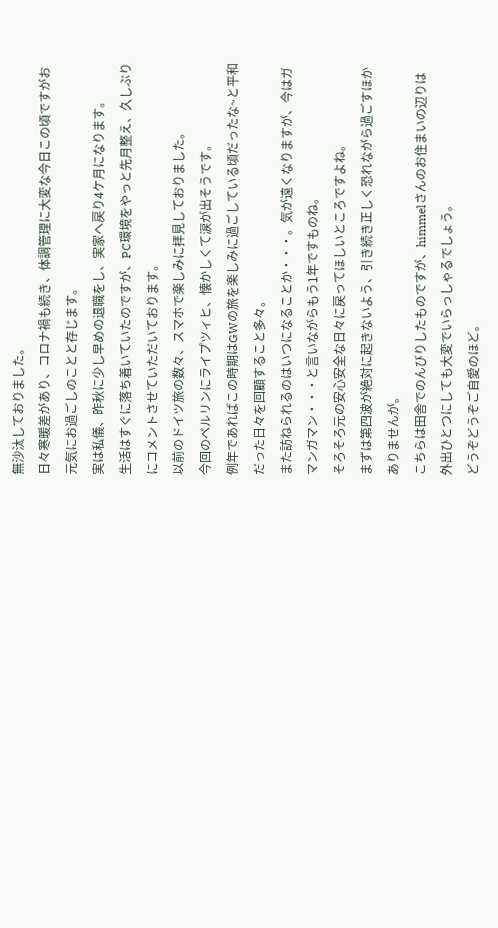無沙汰しておりました。
日々寒暖差があり、コロナ禍も続き、体調管理に大変な今日この頃ですがお元気にお過ごしのことと存じます。
実は私儀、昨秋に少し早めの退職をし、実家へ戻り4ケ月になります。
生活はすぐに落ち着いていたのですが、PC環境をやっと先月整え、久しぶりにコメントさせていただいております。
以前のドイツ旅の数々、スマホで楽しみに拝見しておりました。
今回のベルリンにライプツィヒ、懐かしくて涙が出そうです。
例年であればこの時期はGWの旅を楽しみに過ごしている頃だったな~と平和だった日々を回顧すること多々。
また訪ねられるのはいつになることか・・・。気が遠くなりますが、今はガマンガマン・・・と言いながらもう1年ですものね。
そろそろ元の安心安全な日々に戻ってほしいところですよね。
まずは第四波が絶対に起きないよう、引き続き正しく恐れながら過ごすほかありませんが。
こちらは田舎でのんびりしたものですが、himmelさんのお住まいの辺りは外出ひとつにしても大変でいらっしゃるでしょう。
どうぞどうぞご自愛のほど。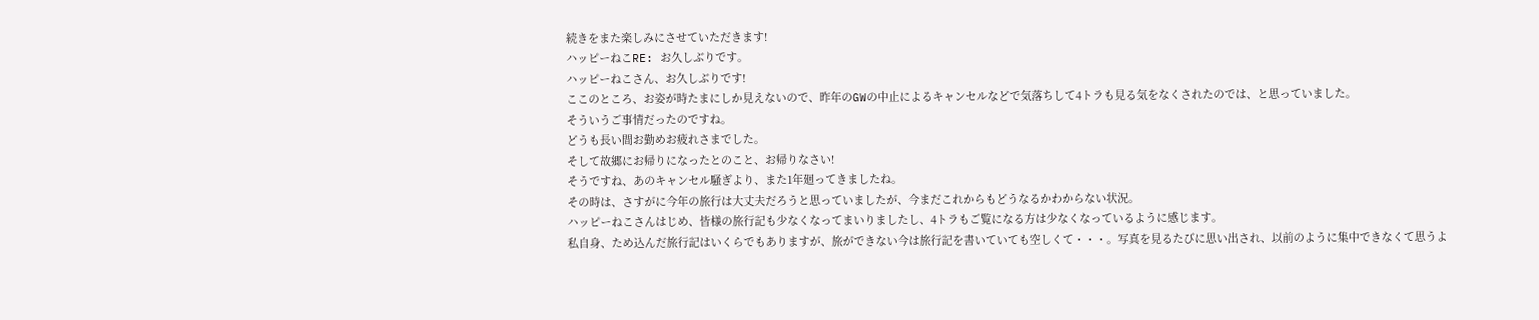続きをまた楽しみにさせていただきます!
ハッピーねこRE: お久しぶりです。
ハッピーねこさん、お久しぶりです!
ここのところ、お姿が時たまにしか見えないので、昨年のGWの中止によるキャンセルなどで気落ちして4トラも見る気をなくされたのでは、と思っていました。
そういうご事情だったのですね。
どうも長い間お勤めお疲れさまでした。
そして故郷にお帰りになったとのこと、お帰りなさい!
そうですね、あのキャンセル騒ぎより、また1年廻ってきましたね。
その時は、さすがに今年の旅行は大丈夫だろうと思っていましたが、今まだこれからもどうなるかわからない状況。
ハッピーねこさんはじめ、皆様の旅行記も少なくなってまいりましたし、4トラもご覧になる方は少なくなっているように感じます。
私自身、ため込んだ旅行記はいくらでもありますが、旅ができない今は旅行記を書いていても空しくて・・・。写真を見るたびに思い出され、以前のように集中できなくて思うよ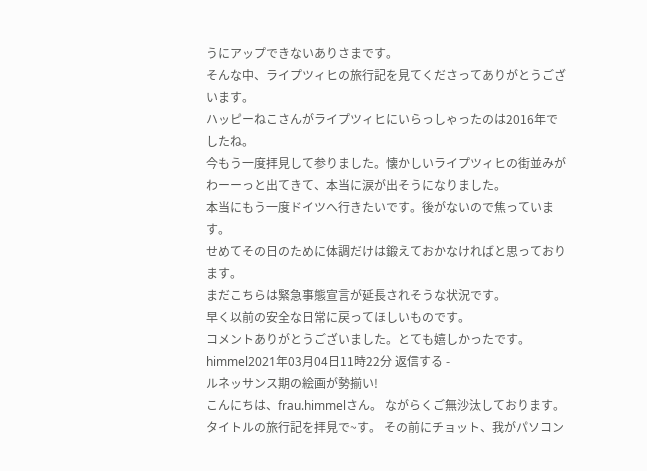うにアップできないありさまです。
そんな中、ライプツィヒの旅行記を見てくださってありがとうございます。
ハッピーねこさんがライプツィヒにいらっしゃったのは2016年でしたね。
今もう一度拝見して参りました。懐かしいライプツィヒの街並みがわーーっと出てきて、本当に涙が出そうになりました。
本当にもう一度ドイツへ行きたいです。後がないので焦っています。
せめてその日のために体調だけは鍛えておかなければと思っております。
まだこちらは緊急事態宣言が延長されそうな状況です。
早く以前の安全な日常に戻ってほしいものです。
コメントありがとうございました。とても嬉しかったです。
himmel2021年03月04日11時22分 返信する -
ルネッサンス期の絵画が勢揃い!
こんにちは、frau.himmelさん。 ながらくご無沙汰しております。
タイトルの旅行記を拝見で~す。 その前にチョット、我がパソコン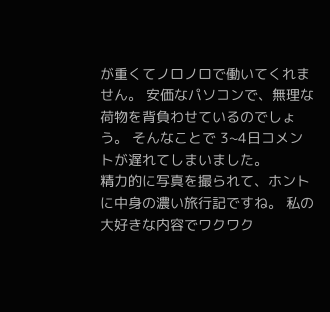が重くてノロノロで働いてくれません。 安価なパソコンで、無理な荷物を背負わせているのでしょう。 そんなことで 3~4日コメントが遅れてしまいました。
精力的に写真を撮られて、ホントに中身の濃い旅行記ですね。 私の大好きな内容でワクワク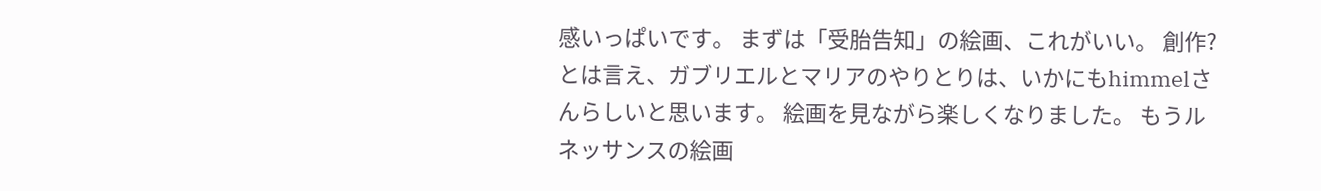感いっぱいです。 まずは「受胎告知」の絵画、これがいい。 創作?とは言え、ガブリエルとマリアのやりとりは、いかにもhimmelさんらしいと思います。 絵画を見ながら楽しくなりました。 もうルネッサンスの絵画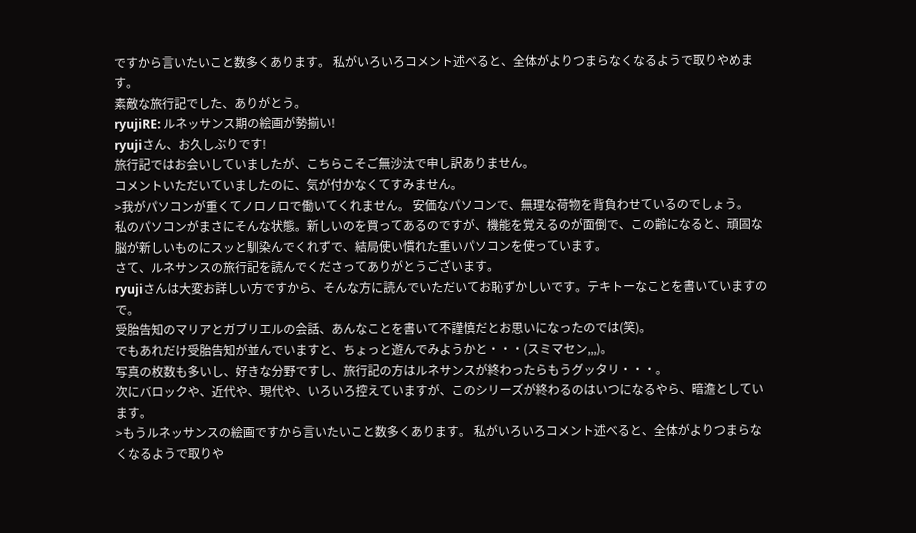ですから言いたいこと数多くあります。 私がいろいろコメント述べると、全体がよりつまらなくなるようで取りやめます。
素敵な旅行記でした、ありがとう。
ryujiRE: ルネッサンス期の絵画が勢揃い!
ryujiさん、お久しぶりです!
旅行記ではお会いしていましたが、こちらこそご無沙汰で申し訳ありません。
コメントいただいていましたのに、気が付かなくてすみません。
>我がパソコンが重くてノロノロで働いてくれません。 安価なパソコンで、無理な荷物を背負わせているのでしょう。
私のパソコンがまさにそんな状態。新しいのを買ってあるのですが、機能を覚えるのが面倒で、この齢になると、頑固な脳が新しいものにスッと馴染んでくれずで、結局使い慣れた重いパソコンを使っています。
さて、ルネサンスの旅行記を読んでくださってありがとうございます。
ryujiさんは大変お詳しい方ですから、そんな方に読んでいただいてお恥ずかしいです。テキトーなことを書いていますので。
受胎告知のマリアとガブリエルの会話、あんなことを書いて不謹慎だとお思いになったのでは(笑)。
でもあれだけ受胎告知が並んでいますと、ちょっと遊んでみようかと・・・(スミマセン,,,)。
写真の枚数も多いし、好きな分野ですし、旅行記の方はルネサンスが終わったらもうグッタリ・・・。
次にバロックや、近代や、現代や、いろいろ控えていますが、このシリーズが終わるのはいつになるやら、暗澹としています。
>もうルネッサンスの絵画ですから言いたいこと数多くあります。 私がいろいろコメント述べると、全体がよりつまらなくなるようで取りや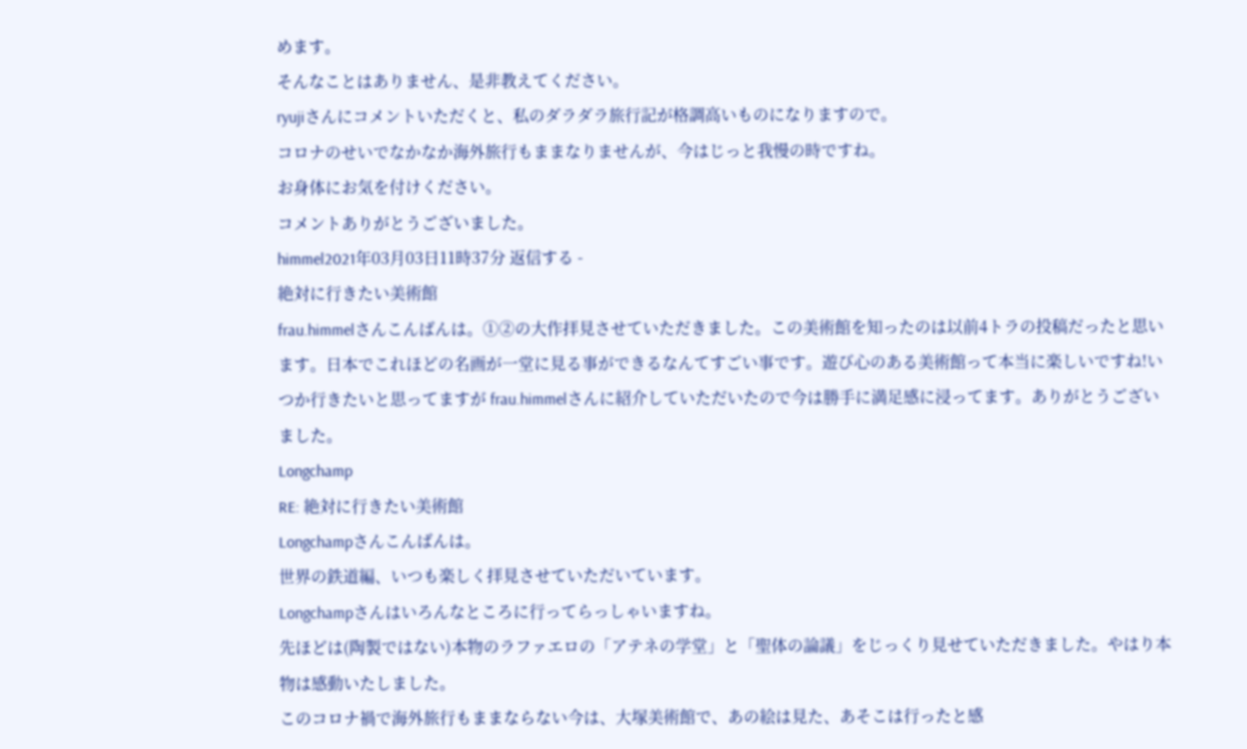めます。
そんなことはありません、是非教えてください。
ryujiさんにコメントいただくと、私のダラダラ旅行記が格調高いものになりますので。
コロナのせいでなかなか海外旅行もままなりませんが、今はじっと我慢の時ですね。
お身体にお気を付けください。
コメントありがとうございました。
himmel2021年03月03日11時37分 返信する -
絶対に行きたい美術館
frau.himmelさんこんばんは。①②の大作拝見させていただきました。この美術館を知ったのは以前4トラの投稿だったと思います。日本でこれほどの名画が一堂に見る事ができるなんてすごい事です。遊び心のある美術館って本当に楽しいですね!いつか行きたいと思ってますが frau.himmelさんに紹介していただいたので今は勝手に満足感に浸ってます。ありがとうございました。
Longchamp
RE: 絶対に行きたい美術館
Longchampさんこんばんは。
世界の鉄道編、いつも楽しく拝見させていただいています。
Longchampさんはいろんなところに行ってらっしゃいますね。
先ほどは(陶製ではない)本物のラファエロの「アテネの学堂」と「聖体の論議」をじっくり見せていただきました。やはり本物は感動いたしました。
このコロナ禍で海外旅行もままならない今は、大塚美術館で、あの絵は見た、あそこは行ったと感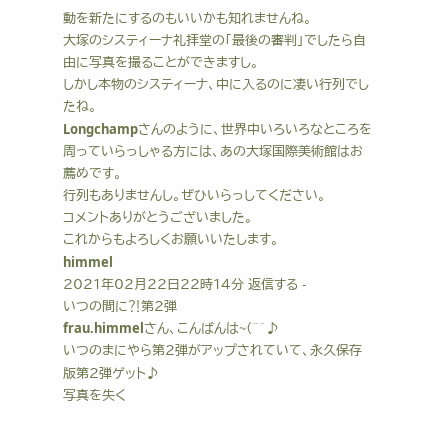動を新たにするのもいいかも知れませんね。
大塚のシスティーナ礼拝堂の「最後の審判」でしたら自由に写真を撮ることができますし。
しかし本物のシスティーナ、中に入るのに凄い行列でしたね。
Longchampさんのように、世界中いろいろなところを周っていらっしゃる方には、あの大塚国際美術館はお薦めです。
行列もありませんし。ぜひいらっしてください。
コメントありがとうございました。
これからもよろしくお願いいたします。
himmel
2021年02月22日22時14分 返信する -
いつの間に⁈第2弾
frau.himmelさん、こんばんは~(^^♪
いつのまにやら第2弾がアップされていて、永久保存版第2弾ゲット♪
写真を失く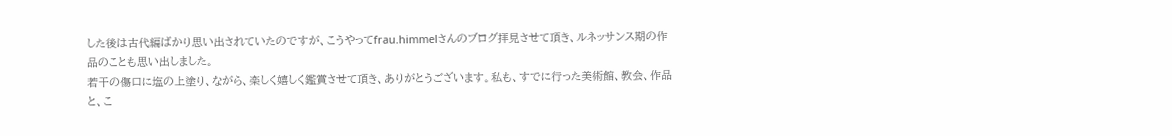した後は古代編ばかり思い出されていたのですが、こうやってfrau.himmelさんのブログ拝見させて頂き、ルネッサンス期の作品のことも思い出しました。
若干の傷口に塩の上塗り、ながら、楽しく嬉しく鑑賞させて頂き、ありがとうございます。私も、すでに行った美術館、教会、作品と、こ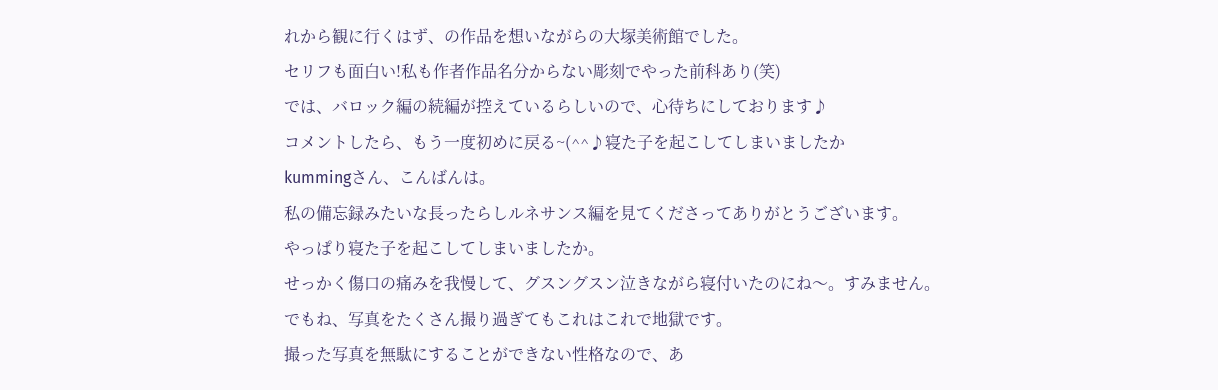れから観に行くはず、の作品を想いながらの大塚美術館でした。
セリフも面白い!私も作者作品名分からない彫刻でやった前科あり(笑)
では、バロック編の続編が控えているらしいので、心待ちにしております♪
コメントしたら、もう一度初めに戻る~(^^♪寝た子を起こしてしまいましたか
kummingさん、こんばんは。
私の備忘録みたいな長ったらしルネサンス編を見てくださってありがとうございます。
やっぱり寝た子を起こしてしまいましたか。
せっかく傷口の痛みを我慢して、グスングスン泣きながら寝付いたのにね〜。すみません。
でもね、写真をたくさん撮り過ぎてもこれはこれで地獄です。
撮った写真を無駄にすることができない性格なので、あ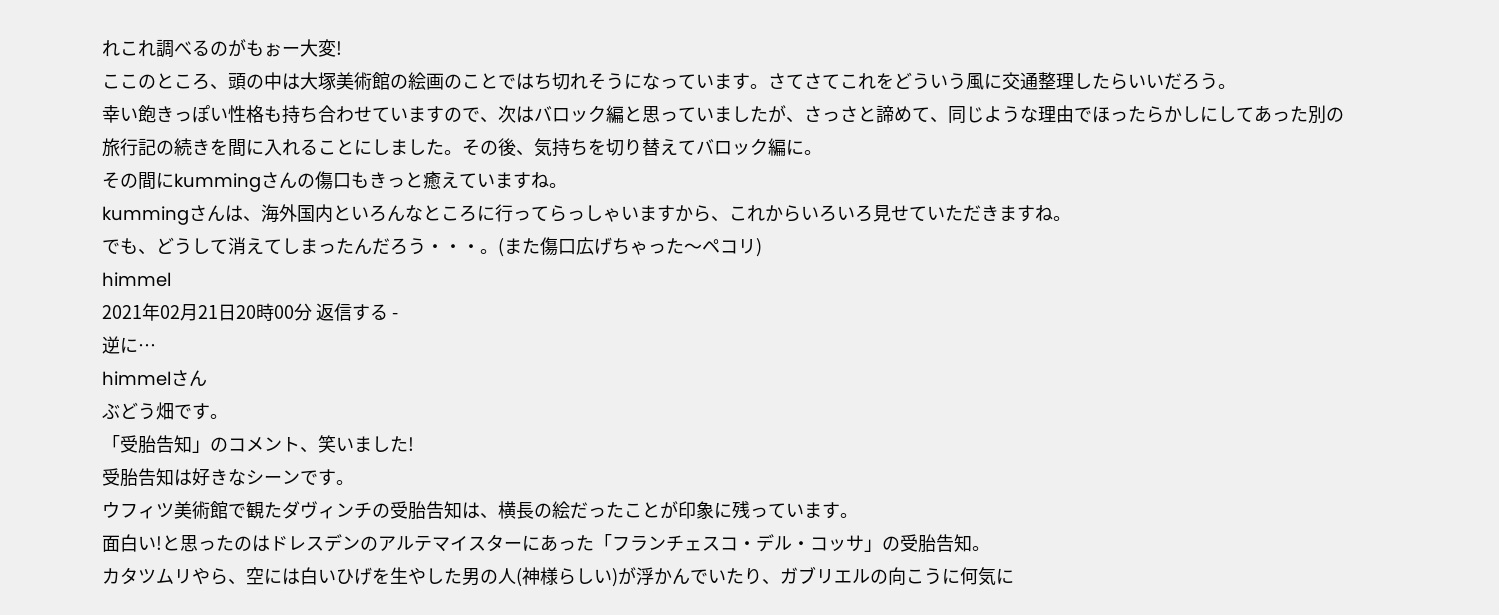れこれ調べるのがもぉー大変!
ここのところ、頭の中は大塚美術館の絵画のことではち切れそうになっています。さてさてこれをどういう風に交通整理したらいいだろう。
幸い飽きっぽい性格も持ち合わせていますので、次はバロック編と思っていましたが、さっさと諦めて、同じような理由でほったらかしにしてあった別の旅行記の続きを間に入れることにしました。その後、気持ちを切り替えてバロック編に。
その間にkummingさんの傷口もきっと癒えていますね。
kummingさんは、海外国内といろんなところに行ってらっしゃいますから、これからいろいろ見せていただきますね。
でも、どうして消えてしまったんだろう・・・。(また傷口広げちゃった〜ペコリ)
himmel
2021年02月21日20時00分 返信する -
逆に…
himmelさん
ぶどう畑です。
「受胎告知」のコメント、笑いました!
受胎告知は好きなシーンです。
ウフィツ美術館で観たダヴィンチの受胎告知は、横長の絵だったことが印象に残っています。
面白い!と思ったのはドレスデンのアルテマイスターにあった「フランチェスコ・デル・コッサ」の受胎告知。
カタツムリやら、空には白いひげを生やした男の人(神様らしい)が浮かんでいたり、ガブリエルの向こうに何気に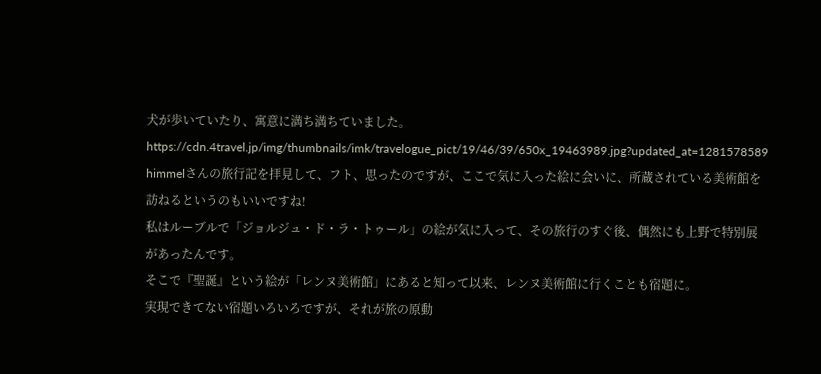犬が歩いていたり、寓意に満ち満ちていました。
https://cdn.4travel.jp/img/thumbnails/imk/travelogue_pict/19/46/39/650x_19463989.jpg?updated_at=1281578589
himmelさんの旅行記を拝見して、フト、思ったのですが、ここで気に入った絵に会いに、所蔵されている美術館を訪ねるというのもいいですね!
私はルーブルで「ジョルジュ・ド・ラ・トゥール」の絵が気に入って、その旅行のすぐ後、偶然にも上野で特別展があったんです。
そこで『聖誕』という絵が「レンヌ美術館」にあると知って以来、レンヌ美術館に行くことも宿題に。
実現できてない宿題いろいろですが、それが旅の原動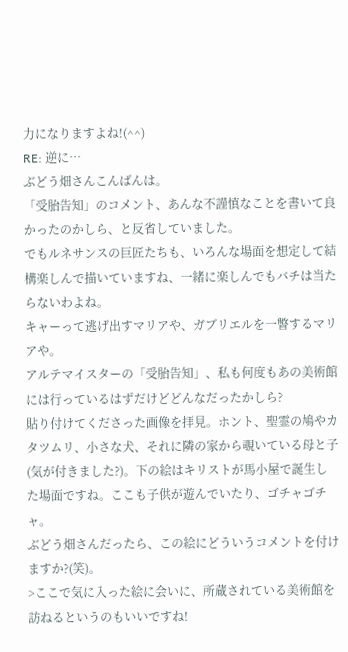力になりますよね!(^^)
RE: 逆に…
ぶどう畑さんこんばんは。
「受胎告知」のコメント、あんな不謹慎なことを書いて良かったのかしら、と反省していました。
でもルネサンスの巨匠たちも、いろんな場面を想定して結構楽しんで描いていますね、一緒に楽しんでもバチは当たらないわよね。
キャーって逃げ出すマリアや、ガブリエルを一瞥するマリアや。
アルテマイスターの「受胎告知」、私も何度もあの美術館には行っているはずだけどどんなだったかしら?
貼り付けてくださった画像を拝見。ホント、聖霊の鳩やカタツムリ、小さな犬、それに隣の家から覗いている母と子(気が付きました?)。下の絵はキリストが馬小屋で誕生した場面ですね。ここも子供が遊んでいたり、ゴチャゴチャ。
ぶどう畑さんだったら、この絵にどういうコメントを付けますか?(笑)。
>ここで気に入った絵に会いに、所蔵されている美術館を訪ねるというのもいいですね!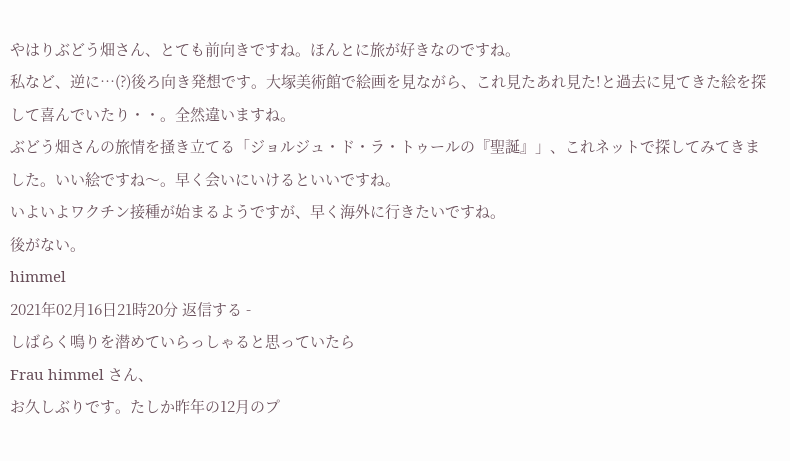やはりぶどう畑さん、とても前向きですね。ほんとに旅が好きなのですね。
私など、逆に…(?)後ろ向き発想です。大塚美術館で絵画を見ながら、これ見たあれ見た!と過去に見てきた絵を探して喜んでいたり・・。全然違いますね。
ぶどう畑さんの旅情を掻き立てる「ジョルジュ・ド・ラ・トゥールの『聖誕』」、これネットで探してみてきました。いい絵ですね〜。早く会いにいけるといいですね。
いよいよワクチン接種が始まるようですが、早く海外に行きたいですね。
後がない。
himmel
2021年02月16日21時20分 返信する -
しばらく鳴りを潜めていらっしゃると思っていたら
Frau himmel さん、
お久しぶりです。たしか昨年の12月のプ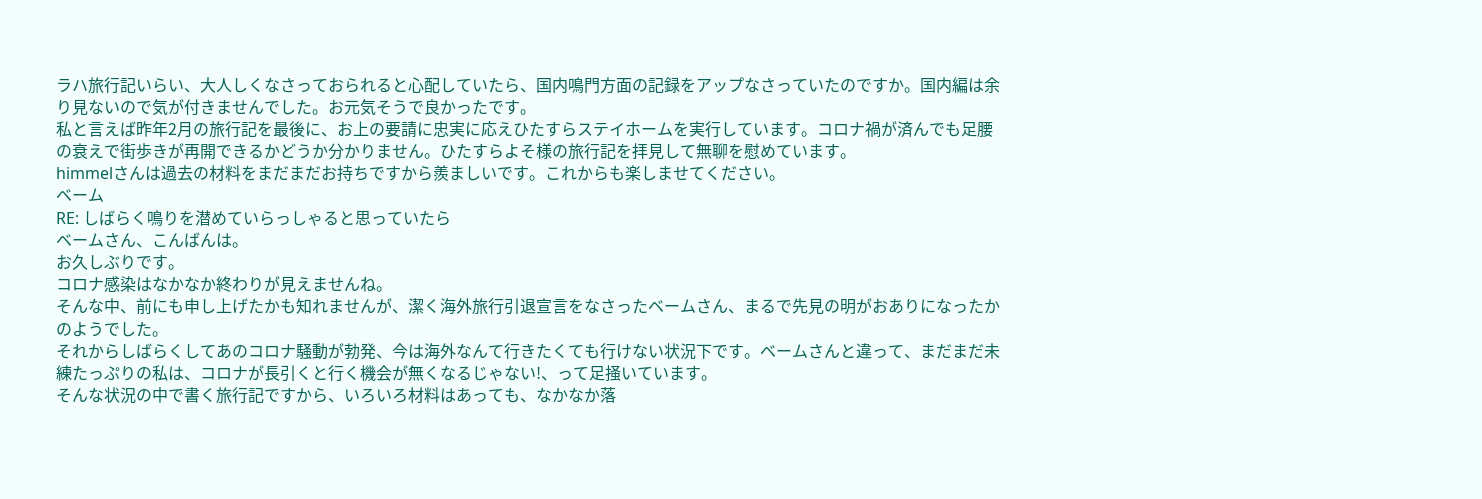ラハ旅行記いらい、大人しくなさっておられると心配していたら、国内鳴門方面の記録をアップなさっていたのですか。国内編は余り見ないので気が付きませんでした。お元気そうで良かったです。
私と言えば昨年2月の旅行記を最後に、お上の要請に忠実に応えひたすらステイホームを実行しています。コロナ禍が済んでも足腰の衰えで街歩きが再開できるかどうか分かりません。ひたすらよそ様の旅行記を拝見して無聊を慰めています。
himmelさんは過去の材料をまだまだお持ちですから羨ましいです。これからも楽しませてください。
ベーム
RE: しばらく鳴りを潜めていらっしゃると思っていたら
ベームさん、こんばんは。
お久しぶりです。
コロナ感染はなかなか終わりが見えませんね。
そんな中、前にも申し上げたかも知れませんが、潔く海外旅行引退宣言をなさったベームさん、まるで先見の明がおありになったかのようでした。
それからしばらくしてあのコロナ騒動が勃発、今は海外なんて行きたくても行けない状況下です。ベームさんと違って、まだまだ未練たっぷりの私は、コロナが長引くと行く機会が無くなるじゃない!、って足掻いています。
そんな状況の中で書く旅行記ですから、いろいろ材料はあっても、なかなか落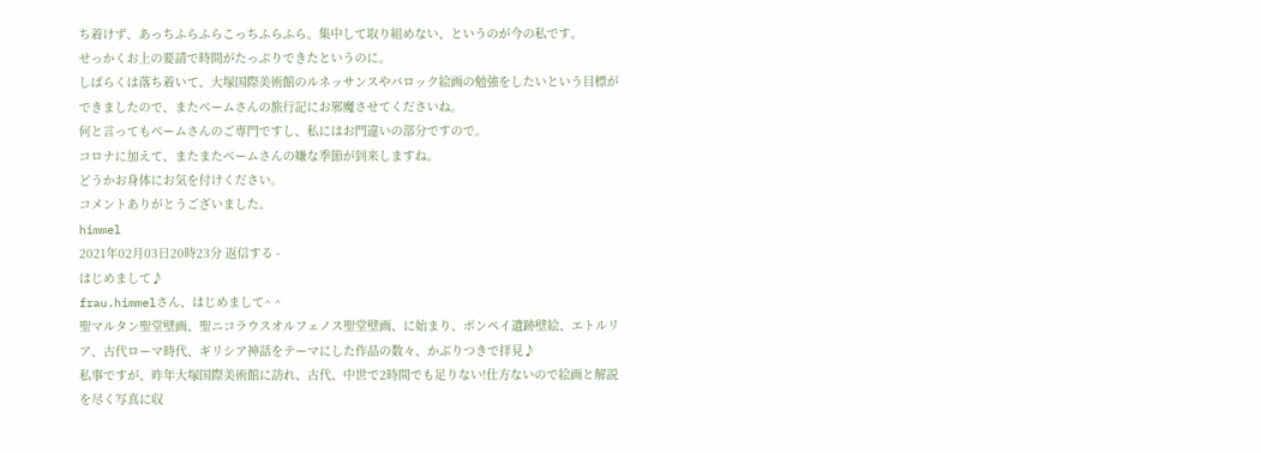ち着けず、あっちふらふらこっちふらふら。集中して取り組めない、というのが今の私です。
せっかくお上の要請で時間がたっぷりできたというのに。
しばらくは落ち着いて、大塚国際美術館のルネッサンスやバロック絵画の勉強をしたいという目標ができましたので、またベームさんの旅行記にお邪魔させてくださいね。
何と言ってもベームさんのご専門ですし、私にはお門違いの部分ですので。
コロナに加えて、またまたベームさんの嫌な季節が到来しますね。
どうかお身体にお気を付けください。
コメントありがとうございました。
himmel
2021年02月03日20時23分 返信する -
はじめまして♪
frau.himmelさん、はじめまして^ ^
聖マルタン聖堂壁画、聖ニコラウスオルフェノス聖堂壁画、に始まり、ポンペイ遺跡壁絵、エトルリア、古代ローマ時代、ギリシア神話をテーマにした作品の数々、かぶりつきで拝見♪
私事ですが、昨年大塚国際美術館に訪れ、古代、中世で2時間でも足りない!仕方ないので絵画と解説を尽く写真に収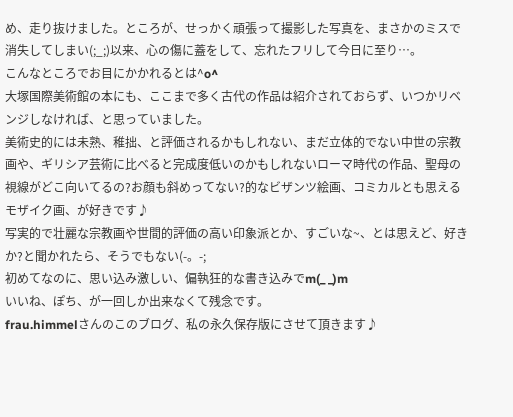め、走り抜けました。ところが、せっかく頑張って撮影した写真を、まさかのミスで消失してしまい(;_;)以来、心の傷に蓋をして、忘れたフリして今日に至り…。
こんなところでお目にかかれるとは^o^
大塚国際美術館の本にも、ここまで多く古代の作品は紹介されておらず、いつかリベンジしなければ、と思っていました。
美術史的には未熟、稚拙、と評価されるかもしれない、まだ立体的でない中世の宗教画や、ギリシア芸術に比べると完成度低いのかもしれないローマ時代の作品、聖母の視線がどこ向いてるの?お顔も斜めってない?的なビザンツ絵画、コミカルとも思えるモザイク画、が好きです♪
写実的で壮麗な宗教画や世間的評価の高い印象派とか、すごいな~、とは思えど、好きか?と聞かれたら、そうでもない(-。-;
初めてなのに、思い込み激しい、偏執狂的な書き込みでm(_ _)m
いいね、ぽち、が一回しか出来なくて残念です。
frau.himmelさんのこのブログ、私の永久保存版にさせて頂きます♪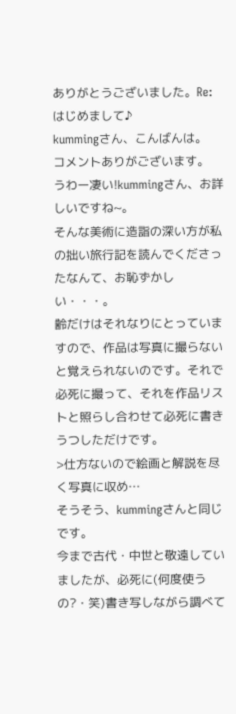ありがとうございました。Re: はじめまして♪
kummingさん、こんばんは。
コメントありがございます。
うわー凄い!kummingさん、お詳しいですね~。
そんな美術に造詣の深い方が私の拙い旅行記を読んでくださったなんて、お恥ずかしい・・・。
齢だけはそれなりにとっていますので、作品は写真に撮らないと覚えられないのです。それで必死に撮って、それを作品リストと照らし合わせて必死に書きうつしただけです。
>仕方ないので絵画と解説を尽く写真に収め…
そうそう、kummingさんと同じです。
今まで古代・中世と敬遠していましたが、必死に(何度使うの?・笑)書き写しながら調べて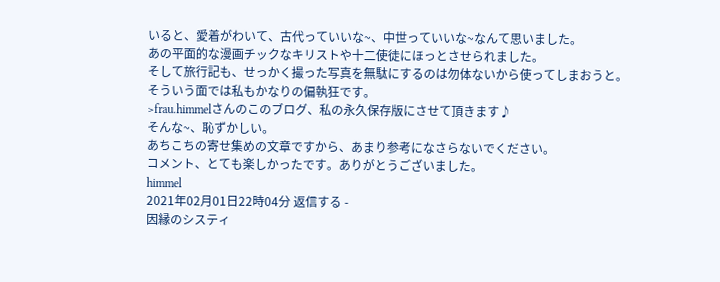いると、愛着がわいて、古代っていいな~、中世っていいな~なんて思いました。
あの平面的な漫画チックなキリストや十二使徒にほっとさせられました。
そして旅行記も、せっかく撮った写真を無駄にするのは勿体ないから使ってしまおうと。
そういう面では私もかなりの偏執狂です。
>frau.himmelさんのこのブログ、私の永久保存版にさせて頂きます♪
そんな~、恥ずかしい。
あちこちの寄せ集めの文章ですから、あまり参考になさらないでください。
コメント、とても楽しかったです。ありがとうございました。
himmel
2021年02月01日22時04分 返信する -
因縁のシスティ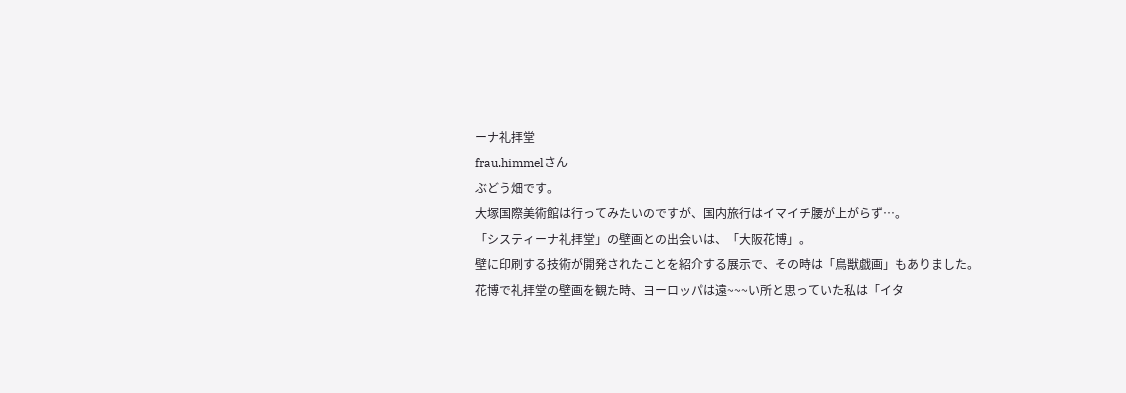ーナ礼拝堂
frau.himmelさん
ぶどう畑です。
大塚国際美術館は行ってみたいのですが、国内旅行はイマイチ腰が上がらず…。
「システィーナ礼拝堂」の壁画との出会いは、「大阪花博」。
壁に印刷する技術が開発されたことを紹介する展示で、その時は「鳥獣戯画」もありました。
花博で礼拝堂の壁画を観た時、ヨーロッパは遠~~~い所と思っていた私は「イタ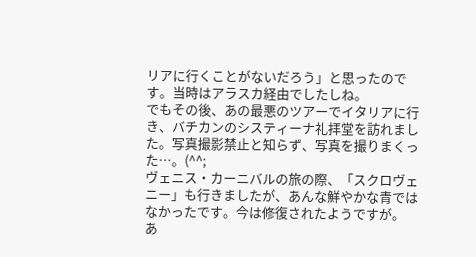リアに行くことがないだろう」と思ったのです。当時はアラスカ経由でしたしね。
でもその後、あの最悪のツアーでイタリアに行き、バチカンのシスティーナ礼拝堂を訪れました。写真撮影禁止と知らず、写真を撮りまくった…。(^^;
ヴェニス・カーニバルの旅の際、「スクロヴェニー」も行きましたが、あんな鮮やかな青ではなかったです。今は修復されたようですが。
あ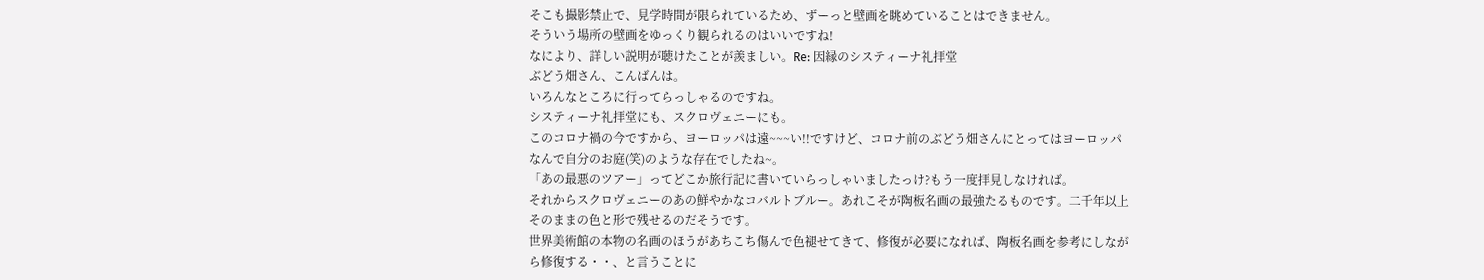そこも撮影禁止で、見学時間が限られているため、ずーっと壁画を眺めていることはできません。
そういう場所の壁画をゆっくり観られるのはいいですね!
なにより、詳しい説明が聴けたことが羨ましい。Re: 因縁のシスティーナ礼拝堂
ぶどう畑さん、こんばんは。
いろんなところに行ってらっしゃるのですね。
システィーナ礼拝堂にも、スクロヴェニーにも。
このコロナ禍の今ですから、ヨーロッパは遠~~~い!!ですけど、コロナ前のぶどう畑さんにとってはヨーロッパなんで自分のお庭(笑)のような存在でしたね~。
「あの最悪のツアー」ってどこか旅行記に書いていらっしゃいましたっけ?もう一度拝見しなければ。
それからスクロヴェニーのあの鮮やかなコバルトブルー。あれこそが陶板名画の最強たるものです。二千年以上そのままの色と形で残せるのだそうです。
世界美術館の本物の名画のほうがあちこち傷んで色褪せてきて、修復が必要になれば、陶板名画を参考にしながら修復する・・、と言うことに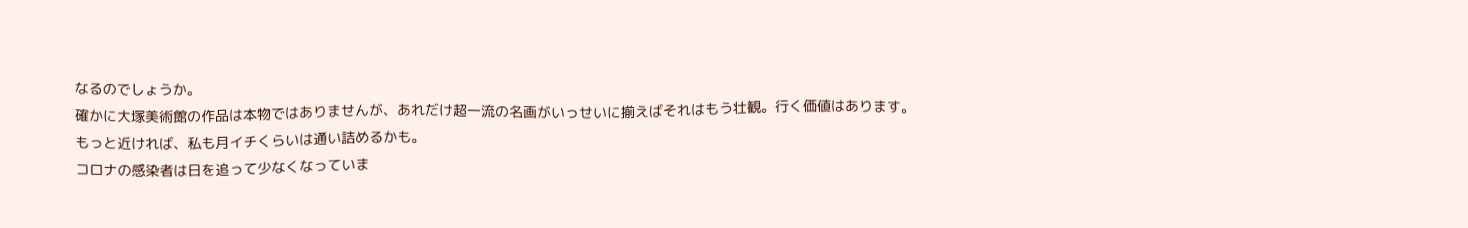なるのでしょうか。
確かに大塚美術館の作品は本物ではありませんが、あれだけ超一流の名画がいっせいに揃えばそれはもう壮観。行く価値はあります。
もっと近ければ、私も月イチくらいは通い詰めるかも。
コロナの感染者は日を追って少なくなっていま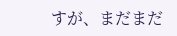すが、まだまだ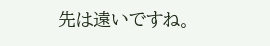先は遠いですね。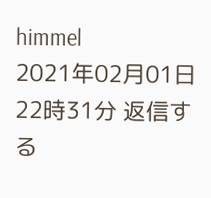himmel
2021年02月01日22時31分 返信する